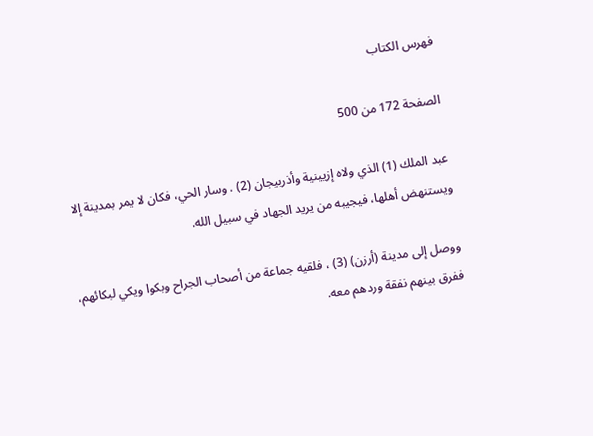فهرس الكتاب

الصفحة 172 من 500

عبد الملك (1) الذي ولاه إزيينية وأذربيجان (2) . وسار الحي، فكان لا يمر بمدينة إلا ويستنهض أهلها، فيجيبه من يريد الجهاد في سبيل الله.

ووصل إلى مدينة (أرزن) (3) ، فلقيه جماعة من أصحاب الجراح وبكوا ويکي لبكائهم، ففرق بينهم نفقة وردهم معه.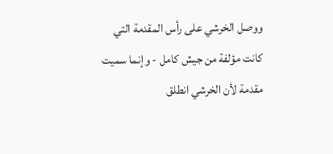ووصل الخرشي على رأس المقدمة التي كانت مؤلفة من جيش كامل - وإنما سميت مقدمة لأن الخرشي انطلق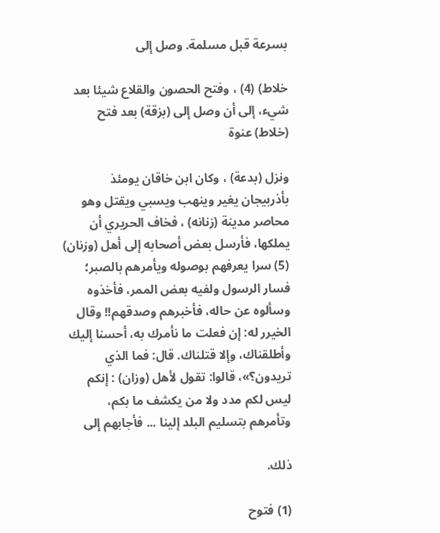بسرعة قبل مسلمة. وصل إلى

خلاط) (4) ، وفتح الحصون والقلاع شيئا بعد شيء، إلى أن وصل إلى (بزقة) بعد فتح (خلاط) عنوة

ونزل (بدعة) ، وكان ابن خاقان يومئذ بأذربيجان يغير وينهب ويسبي ويقتل وهو محاصر مدينة (زنانه) ، فخاف الحريري أن يملكها، فأرسل بعض أصحابه إلى أهل (وزنان) (5) سرا يعرفهم بوصوله ويأمرهم بالصبر؛ فسار الرسول ولفيه بعض الممر، فأخذوه وسألوه عن حاله، فأخبرهم وصدقهم!! وقال الخيرر له: إن فعلت ما نأمرك به، أحسنا إليك وأطلقناك، وإلا قتلناك. قال: فما الذي تريدون؟»، قالوا: تقول لأهل (وزان) : إنكم ليس لكم مدد ولا من يكشف ما بكم، وتأمرهم بتسليم البلد إلينا ... فأجابهم إلى

ذلك.

(1) فتوح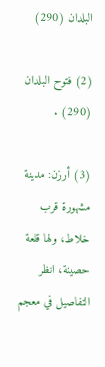البلدان (290)

(2) فتوح البلدان (290) .

(3) أرزن: مدينة مشهورة قرب خلاط، ولها قلعة حصينة، انظر التفاصيل في معجم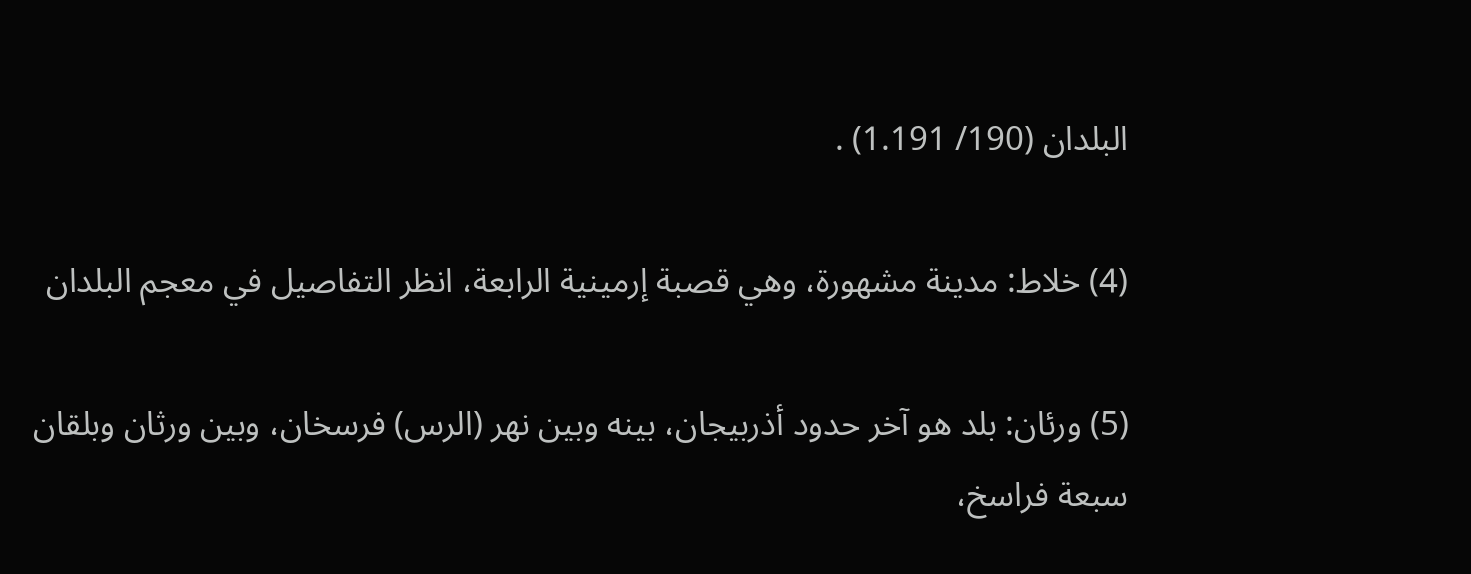البلدان (190/ 1.191) .

(4) خلاط: مدينة مشهورة، وهي قصبة إرمينية الرابعة، انظر التفاصيل في معجم البلدان

(5) ورئان: بلد هو آخر حدود أذربيجان، بينه وبين نهر (الرس) فرسخان، وبين ورثان وبلقان سبعة فراسخ،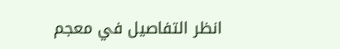انظر التفاصيل في معجم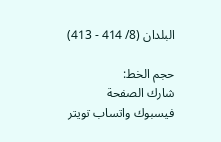البلدان (8/ 414 - 413)

حجم الخط:
شارك الصفحة
فيسبوك واتساب تويتر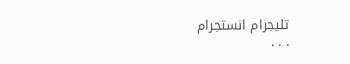تليجرام انستجرام
. . .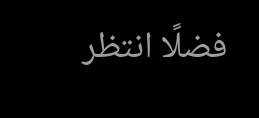فضلًا انتظر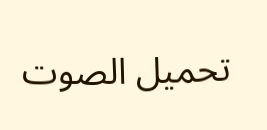تحميل الصوت